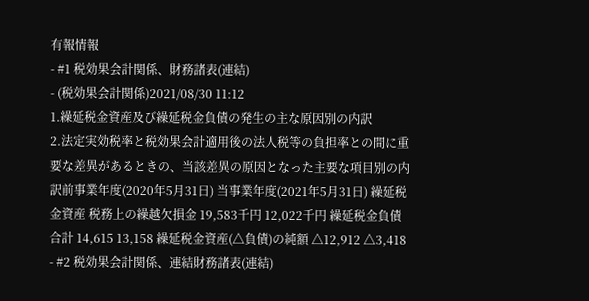有報情報
- #1 税効果会計関係、財務諸表(連結)
- (税効果会計関係)2021/08/30 11:12
1.繰延税金資産及び繰延税金負債の発生の主な原因別の内訳
2.法定実効税率と税効果会計適用後の法人税等の負担率との間に重要な差異があるときの、当該差異の原因となった主要な項目別の内訳前事業年度(2020年5月31日) 当事業年度(2021年5月31日) 繰延税金資産 税務上の繰越欠損金 19,583千円 12,022千円 繰延税金負債合計 14,615 13,158 繰延税金資産(△負債)の純額 △12,912 △3,418 - #2 税効果会計関係、連結財務諸表(連結)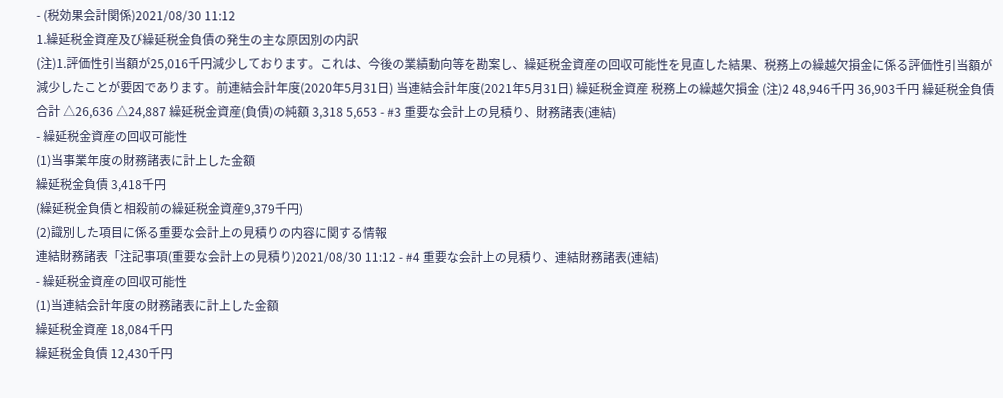- (税効果会計関係)2021/08/30 11:12
1.繰延税金資産及び繰延税金負債の発生の主な原因別の内訳
(注)1.評価性引当額が25,016千円減少しております。これは、今後の業績動向等を勘案し、繰延税金資産の回収可能性を見直した結果、税務上の繰越欠損金に係る評価性引当額が減少したことが要因であります。前連結会計年度(2020年5月31日) 当連結会計年度(2021年5月31日) 繰延税金資産 税務上の繰越欠損金 (注)2 48,946千円 36,903千円 繰延税金負債合計 △26,636 △24,887 繰延税金資産(負債)の純額 3,318 5,653 - #3 重要な会計上の見積り、財務諸表(連結)
- 繰延税金資産の回収可能性
(1)当事業年度の財務諸表に計上した金額
繰延税金負債 3,418千円
(繰延税金負債と相殺前の繰延税金資産9,379千円)
(2)識別した項目に係る重要な会計上の見積りの内容に関する情報
連結財務諸表「注記事項(重要な会計上の見積り)2021/08/30 11:12 - #4 重要な会計上の見積り、連結財務諸表(連結)
- 繰延税金資産の回収可能性
(1)当連結会計年度の財務諸表に計上した金額
繰延税金資産 18,084千円
繰延税金負債 12,430千円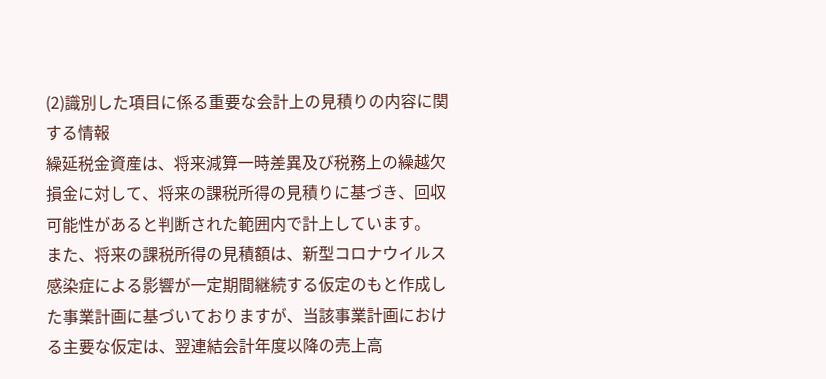(2)識別した項目に係る重要な会計上の見積りの内容に関する情報
繰延税金資産は、将来減算一時差異及び税務上の繰越欠損金に対して、将来の課税所得の見積りに基づき、回収可能性があると判断された範囲内で計上しています。
また、将来の課税所得の見積額は、新型コロナウイルス感染症による影響が一定期間継続する仮定のもと作成した事業計画に基づいておりますが、当該事業計画における主要な仮定は、翌連結会計年度以降の売上高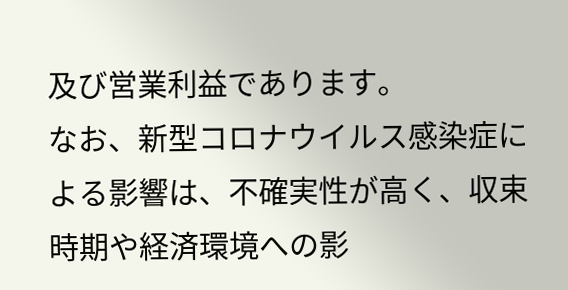及び営業利益であります。
なお、新型コロナウイルス感染症による影響は、不確実性が高く、収束時期や経済環境への影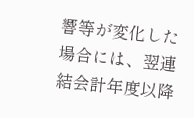響等が変化した場合には、翌連結会計年度以降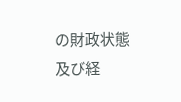の財政状態及び経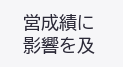営成績に影響を及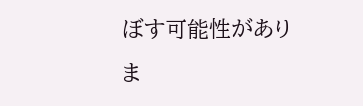ぼす可能性がありま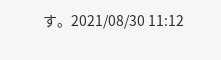す。2021/08/30 11:12